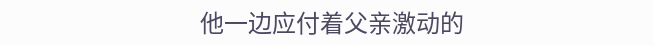他一边应付着父亲激动的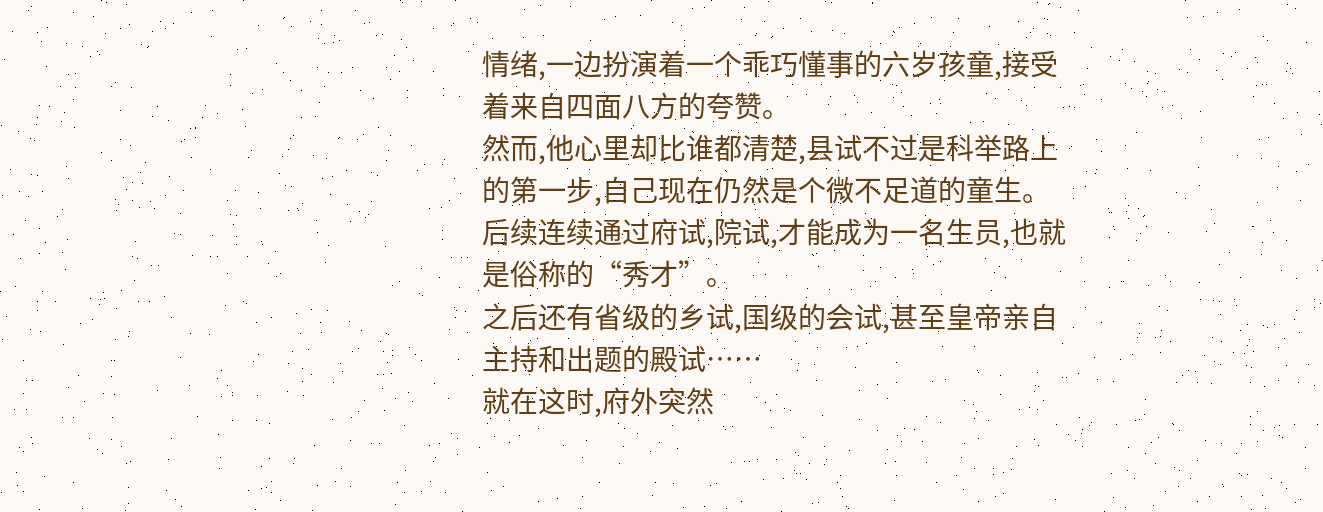情绪,一边扮演着一个乖巧懂事的六岁孩童,接受着来自四面八方的夸赞。
然而,他心里却比谁都清楚,县试不过是科举路上的第一步,自己现在仍然是个微不足道的童生。
后续连续通过府试,院试,才能成为一名生员,也就是俗称的“秀才”。
之后还有省级的乡试,国级的会试,甚至皇帝亲自主持和出题的殿试……
就在这时,府外突然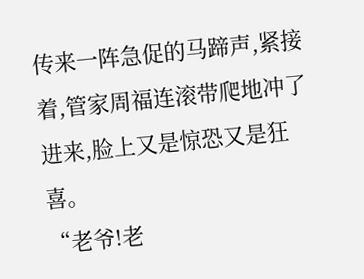传来一阵急促的马蹄声,紧接着,管家周福连滚带爬地冲了进来,脸上又是惊恐又是狂喜。
“老爷!老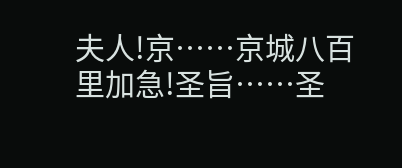夫人!京……京城八百里加急!圣旨……圣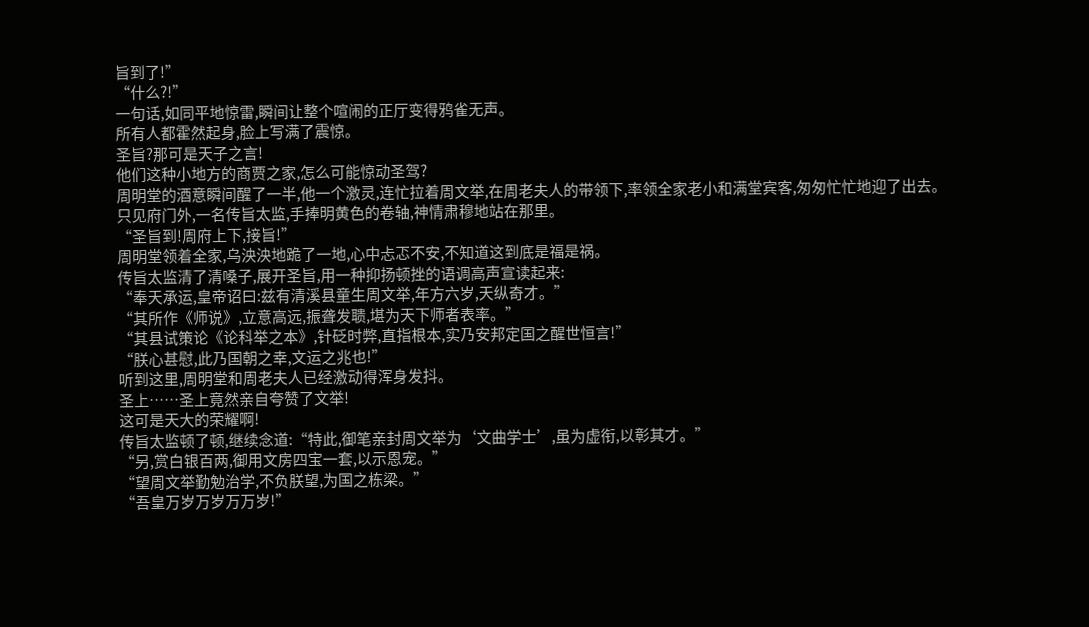旨到了!”
“什么?!”
一句话,如同平地惊雷,瞬间让整个喧闹的正厅变得鸦雀无声。
所有人都霍然起身,脸上写满了震惊。
圣旨?那可是天子之言!
他们这种小地方的商贾之家,怎么可能惊动圣驾?
周明堂的酒意瞬间醒了一半,他一个激灵,连忙拉着周文举,在周老夫人的带领下,率领全家老小和满堂宾客,匆匆忙忙地迎了出去。
只见府门外,一名传旨太监,手捧明黄色的卷轴,神情肃穆地站在那里。
“圣旨到!周府上下,接旨!”
周明堂领着全家,乌泱泱地跪了一地,心中忐忑不安,不知道这到底是福是祸。
传旨太监清了清嗓子,展开圣旨,用一种抑扬顿挫的语调高声宣读起来:
“奉天承运,皇帝诏曰:兹有清溪县童生周文举,年方六岁,天纵奇才。”
“其所作《师说》,立意高远,振聋发聩,堪为天下师者表率。”
“其县试策论《论科举之本》,针砭时弊,直指根本,实乃安邦定国之醒世恒言!”
“朕心甚慰,此乃国朝之幸,文运之兆也!”
听到这里,周明堂和周老夫人已经激动得浑身发抖。
圣上……圣上竟然亲自夸赞了文举!
这可是天大的荣耀啊!
传旨太监顿了顿,继续念道:“特此,御笔亲封周文举为‘文曲学士’,虽为虚衔,以彰其才。”
“另,赏白银百两,御用文房四宝一套,以示恩宠。”
“望周文举勤勉治学,不负朕望,为国之栋梁。”
“吾皇万岁万岁万万岁!”